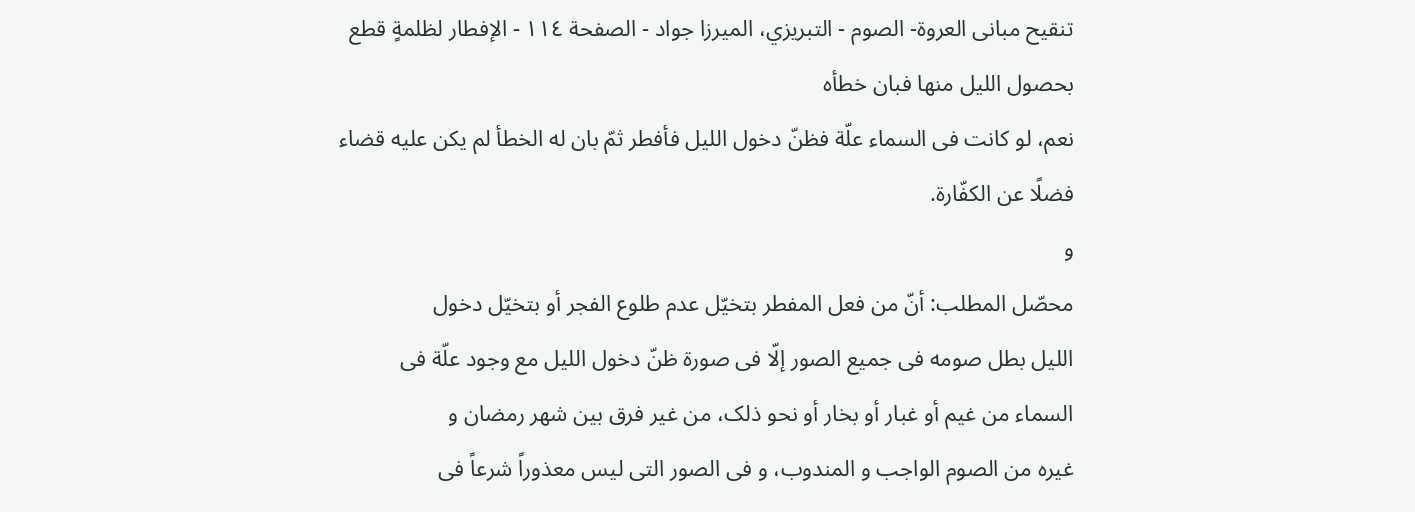تنقیح مبانی العروة- الصوم - التبريزي، الميرزا جواد - الصفحة ١١٤ - الإفطار لظلمةٍ قطع بحصول اللیل منها فبان خطأه
نعم، لو کانت فی السماء علّة فظنّ دخول اللیل فأفطر ثمّ بان له الخطأ لم یکن علیه قضاء فضلًا عن الکفّارة.
و
محصّل المطلب: أنّ من فعل المفطر بتخیّل عدم طلوع الفجر أو بتخیّل دخول
اللیل بطل صومه فی جمیع الصور إلّا فی صورة ظنّ دخول اللیل مع وجود علّة فی
السماء من غیم أو غبار أو بخار أو نحو ذلک، من غیر فرق بین شهر رمضان و
غیره من الصوم الواجب و المندوب، و فی الصور التی لیس معذوراً شرعاً فی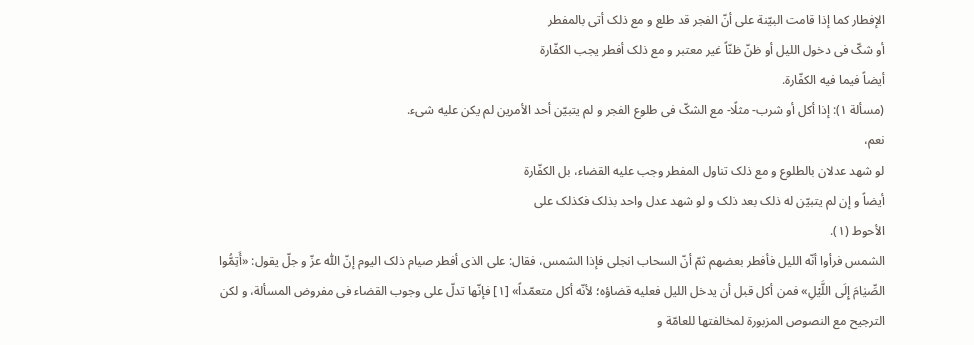الإفطار کما إذا قامت البیّنة علی أنّ الفجر قد طلع و مع ذلک أتی بالمفطر
أو شکّ فی دخول اللیل أو ظنّ ظنّاً غیر معتبر و مع ذلک أفطر یجب الکفّارة
أیضاً فیما فیه الکفّارة.
(مسألة ١): إذا أکل أو شرب- مثلًا- مع الشکّ فی طلوع الفجر و لم یتبیّن أحد الأمرین لم یکن علیه شیء.
نعم،
لو شهد عدلان بالطلوع و مع ذلک تناول المفطر وجب علیه القضاء، بل الکفّارة
أیضاً و إن لم یتبیّن له ذلک بعد ذلک و لو شهد عدل واحد بذلک فکذلک علی
الأحوط (١).
الشمس فرأوا أنّه اللیل فأفطر بعضهم ثمّ أنّ السحاب انجلی فإذا الشمس، فقال: علی الذی أفطر صیام ذلک الیوم إنّ اللّٰه عزّ و جلّ یقول: «أَتِمُّوا الصِّیٰامَ إِلَی اللَّیْلِ» فمن أکل قبل أن یدخل اللیل فعلیه قضاؤه؛ لأنّه أکل متعمّداً» [١] فإنّها تدلّ علی وجوب القضاء فی مفروض المسألة، و لکن الترجیح مع النصوص المزبورة لمخالفتها للعامّة و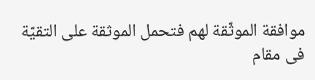موافقة الموثّقة لهم فتحمل الموثقة علی التقیّة فی مقام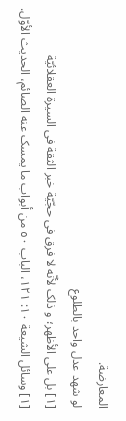المعارضة.
لو شهد عدل واحد بالطلوع
[١] بل علی الأظهر؛ و ذلک لأنّه لا فرق فی حجّیّة خبر الثقة فی السیرة العقلائیّة
[١] وسائل الشیعة ١٠: ١٢١، الباب ٥٠ من أبواب ما یمسک عنه الصائم، الحدیث الأوّل.